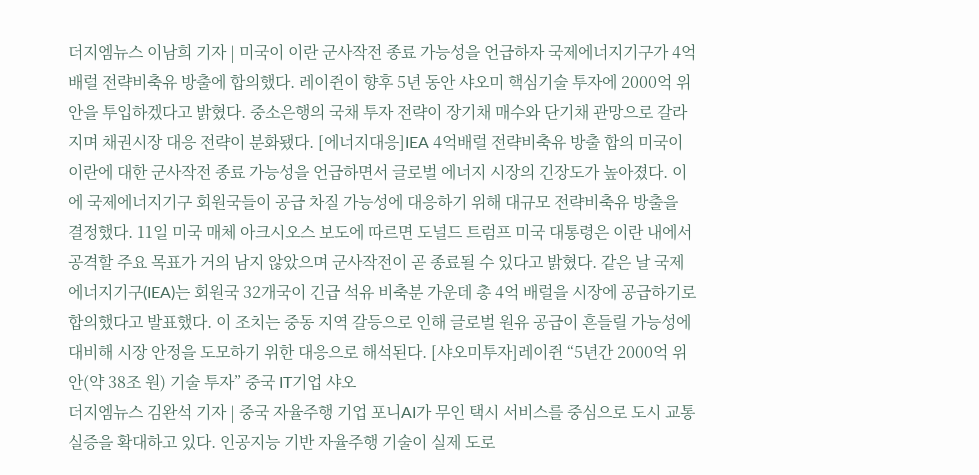더지엠뉴스 이남희 기자 | 미국이 이란 군사작전 종료 가능성을 언급하자 국제에너지기구가 4억 배럴 전략비축유 방출에 합의했다. 레이쥔이 향후 5년 동안 샤오미 핵심기술 투자에 2000억 위안을 투입하겠다고 밝혔다. 중소은행의 국채 투자 전략이 장기채 매수와 단기채 관망으로 갈라지며 채권시장 대응 전략이 분화됐다. [에너지대응]IEA 4억배럴 전략비축유 방출 합의 미국이 이란에 대한 군사작전 종료 가능성을 언급하면서 글로벌 에너지 시장의 긴장도가 높아졌다. 이에 국제에너지기구 회원국들이 공급 차질 가능성에 대응하기 위해 대규모 전략비축유 방출을 결정했다. 11일 미국 매체 아크시오스 보도에 따르면 도널드 트럼프 미국 대통령은 이란 내에서 공격할 주요 목표가 거의 남지 않았으며 군사작전이 곧 종료될 수 있다고 밝혔다. 같은 날 국제에너지기구(IEA)는 회원국 32개국이 긴급 석유 비축분 가운데 총 4억 배럴을 시장에 공급하기로 합의했다고 발표했다. 이 조치는 중동 지역 갈등으로 인해 글로벌 원유 공급이 흔들릴 가능성에 대비해 시장 안정을 도모하기 위한 대응으로 해석된다. [샤오미투자]레이쥔 “5년간 2000억 위안(약 38조 원) 기술 투자” 중국 IT기업 샤오
더지엠뉴스 김완석 기자 | 중국 자율주행 기업 포니AI가 무인 택시 서비스를 중심으로 도시 교통 실증을 확대하고 있다. 인공지능 기반 자율주행 기술이 실제 도로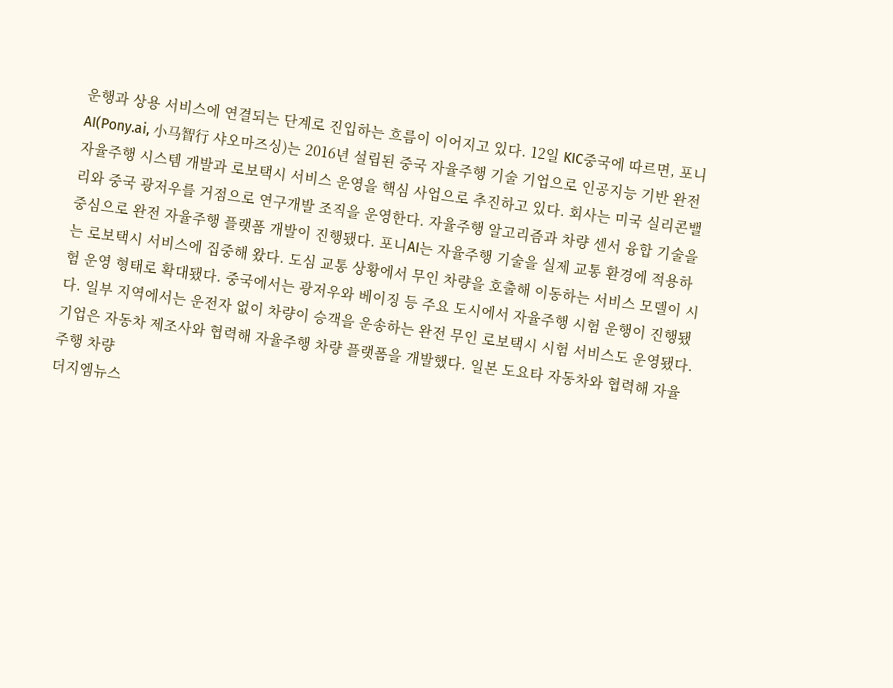운행과 상용 서비스에 연결되는 단계로 진입하는 흐름이 이어지고 있다. 12일 KIC중국에 따르면, 포니AI(Pony.ai, 小马智行 샤오마즈싱)는 2016년 설립된 중국 자율주행 기술 기업으로 인공지능 기반 완전 자율주행 시스템 개발과 로보택시 서비스 운영을 핵심 사업으로 추진하고 있다. 회사는 미국 실리콘밸리와 중국 광저우를 거점으로 연구개발 조직을 운영한다. 자율주행 알고리즘과 차량 센서 융합 기술을 중심으로 완전 자율주행 플랫폼 개발이 진행됐다. 포니AI는 자율주행 기술을 실제 교통 환경에 적용하는 로보택시 서비스에 집중해 왔다. 도심 교통 상황에서 무인 차량을 호출해 이동하는 서비스 모델이 시험 운영 형태로 확대됐다. 중국에서는 광저우와 베이징 등 주요 도시에서 자율주행 시험 운행이 진행됐다. 일부 지역에서는 운전자 없이 차량이 승객을 운송하는 완전 무인 로보택시 시험 서비스도 운영됐다. 기업은 자동차 제조사와 협력해 자율주행 차량 플랫폼을 개발했다. 일본 도요타 자동차와 협력해 자율주행 차량
더지엠뉴스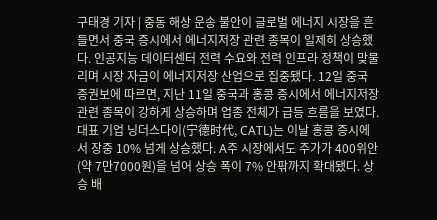구태경 기자 | 중동 해상 운송 불안이 글로벌 에너지 시장을 흔들면서 중국 증시에서 에너지저장 관련 종목이 일제히 상승했다. 인공지능 데이터센터 전력 수요와 전력 인프라 정책이 맞물리며 시장 자금이 에너지저장 산업으로 집중됐다. 12일 중국 증권보에 따르면, 지난 11일 중국과 홍콩 증시에서 에너지저장 관련 종목이 강하게 상승하며 업종 전체가 급등 흐름을 보였다. 대표 기업 닝더스다이(宁德时代, CATL)는 이날 홍콩 증시에서 장중 10% 넘게 상승했다. A주 시장에서도 주가가 400위안(약 7만7000원)을 넘어 상승 폭이 7% 안팎까지 확대됐다. 상승 배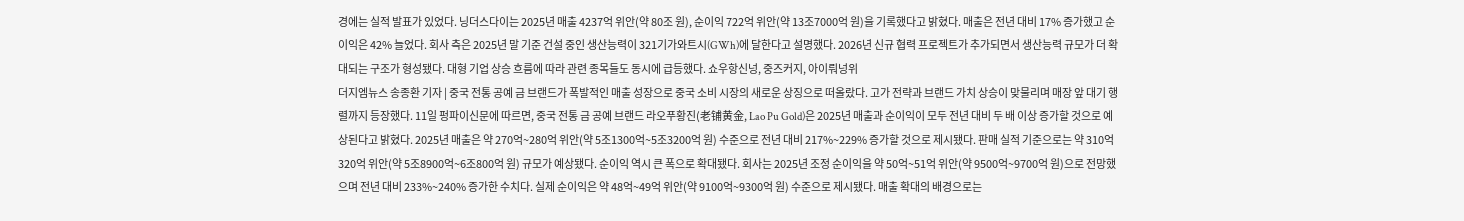경에는 실적 발표가 있었다. 닝더스다이는 2025년 매출 4237억 위안(약 80조 원), 순이익 722억 위안(약 13조7000억 원)을 기록했다고 밝혔다. 매출은 전년 대비 17% 증가했고 순이익은 42% 늘었다. 회사 측은 2025년 말 기준 건설 중인 생산능력이 321기가와트시(GWh)에 달한다고 설명했다. 2026년 신규 협력 프로젝트가 추가되면서 생산능력 규모가 더 확대되는 구조가 형성됐다. 대형 기업 상승 흐름에 따라 관련 종목들도 동시에 급등했다. 쇼우항신넝, 중즈커지, 아이뤄넝위
더지엠뉴스 송종환 기자 | 중국 전통 공예 금 브랜드가 폭발적인 매출 성장으로 중국 소비 시장의 새로운 상징으로 떠올랐다. 고가 전략과 브랜드 가치 상승이 맞물리며 매장 앞 대기 행렬까지 등장했다. 11일 펑파이신문에 따르면, 중국 전통 금 공예 브랜드 라오푸황진(老铺黄金, Lao Pu Gold)은 2025년 매출과 순이익이 모두 전년 대비 두 배 이상 증가할 것으로 예상된다고 밝혔다. 2025년 매출은 약 270억~280억 위안(약 5조1300억~5조3200억 원) 수준으로 전년 대비 217%~229% 증가할 것으로 제시됐다. 판매 실적 기준으로는 약 310억320억 위안(약 5조8900억~6조800억 원) 규모가 예상됐다. 순이익 역시 큰 폭으로 확대됐다. 회사는 2025년 조정 순이익을 약 50억~51억 위안(약 9500억~9700억 원)으로 전망했으며 전년 대비 233%~240% 증가한 수치다. 실제 순이익은 약 48억~49억 위안(약 9100억~9300억 원) 수준으로 제시됐다. 매출 확대의 배경으로는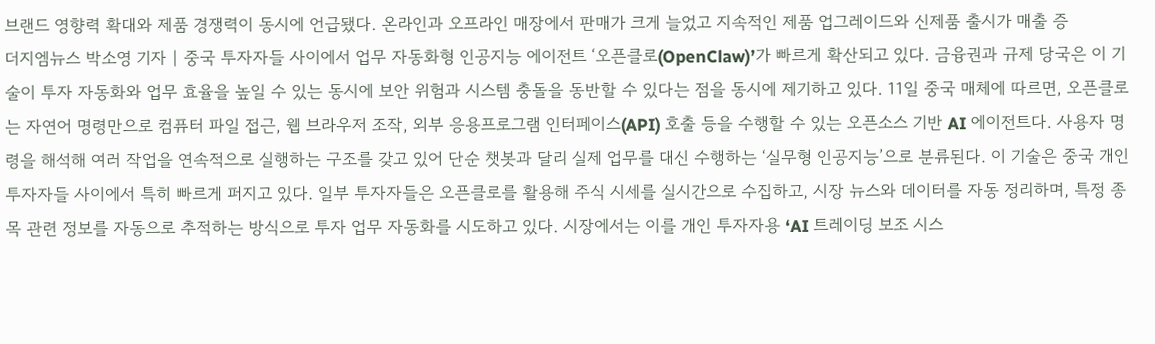브랜드 영향력 확대와 제품 경쟁력이 동시에 언급됐다. 온라인과 오프라인 매장에서 판매가 크게 늘었고 지속적인 제품 업그레이드와 신제품 출시가 매출 증
더지엠뉴스 박소영 기자 | 중국 투자자들 사이에서 업무 자동화형 인공지능 에이전트 ‘오픈클로(OpenClaw)’가 빠르게 확산되고 있다. 금융권과 규제 당국은 이 기술이 투자 자동화와 업무 효율을 높일 수 있는 동시에 보안 위험과 시스템 충돌을 동반할 수 있다는 점을 동시에 제기하고 있다. 11일 중국 매체에 따르면, 오픈클로는 자연어 명령만으로 컴퓨터 파일 접근, 웹 브라우저 조작, 외부 응용프로그램 인터페이스(API) 호출 등을 수행할 수 있는 오픈소스 기반 AI 에이전트다. 사용자 명령을 해석해 여러 작업을 연속적으로 실행하는 구조를 갖고 있어 단순 챗봇과 달리 실제 업무를 대신 수행하는 ‘실무형 인공지능’으로 분류된다. 이 기술은 중국 개인 투자자들 사이에서 특히 빠르게 퍼지고 있다. 일부 투자자들은 오픈클로를 활용해 주식 시세를 실시간으로 수집하고, 시장 뉴스와 데이터를 자동 정리하며, 특정 종목 관련 정보를 자동으로 추적하는 방식으로 투자 업무 자동화를 시도하고 있다. 시장에서는 이를 개인 투자자용 ‘AI 트레이딩 보조 시스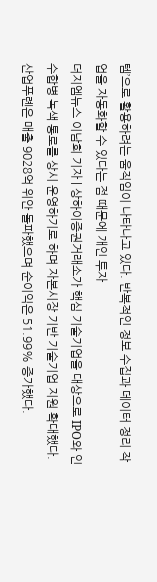템’으로 활용하려는 움직임이 나타나고 있다. 반복적인 정보 수집과 데이터 정리 작업을 자동화할 수 있다는 점 때문에 개인 투자
더지엠뉴스 이남희 기자 | 상하이증권거래소가 핵심 기술기업을 대상으로 IPO와 인수합병 녹색 통로를 상시 운영하기로 하며 자본시장 기반 기술기업 지원 확대했다. 산업푸롄은 매출 9028억 위안 돌파했으며 순이익은 51.99% 증가했다.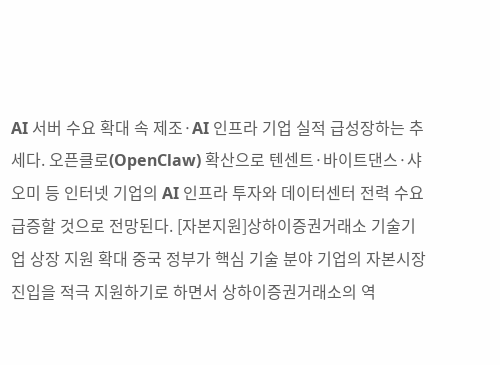AI 서버 수요 확대 속 제조·AI 인프라 기업 실적 급성장하는 추세다. 오픈클로(OpenClaw) 확산으로 텐센트·바이트댄스·샤오미 등 인터넷 기업의 AI 인프라 투자와 데이터센터 전력 수요 급증할 것으로 전망된다. [자본지원]상하이증권거래소 기술기업 상장 지원 확대 중국 정부가 핵심 기술 분야 기업의 자본시장 진입을 적극 지원하기로 하면서 상하이증권거래소의 역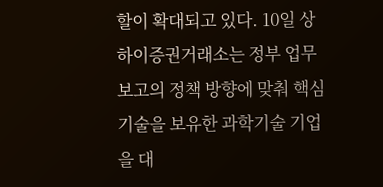할이 확대되고 있다. 10일 상하이증권거래소는 정부 업무보고의 정책 방향에 맞춰 핵심 기술을 보유한 과학기술 기업을 대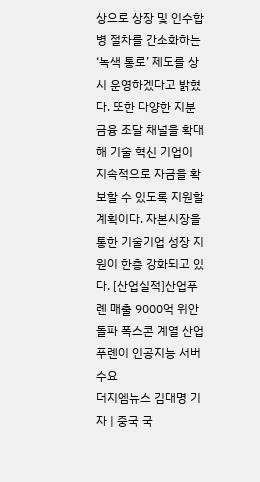상으로 상장 및 인수합병 절차를 간소화하는 ‘녹색 통로’ 제도를 상시 운영하겠다고 밝혔다. 또한 다양한 지분 금융 조달 채널을 확대해 기술 혁신 기업이 지속적으로 자금을 확보할 수 있도록 지원할 계획이다. 자본시장을 통한 기술기업 성장 지원이 한층 강화되고 있다. [산업실적]산업푸롄 매출 9000억 위안 돌파 폭스콘 계열 산업푸롄이 인공지능 서버 수요
더지엠뉴스 김대명 기자 | 중국 국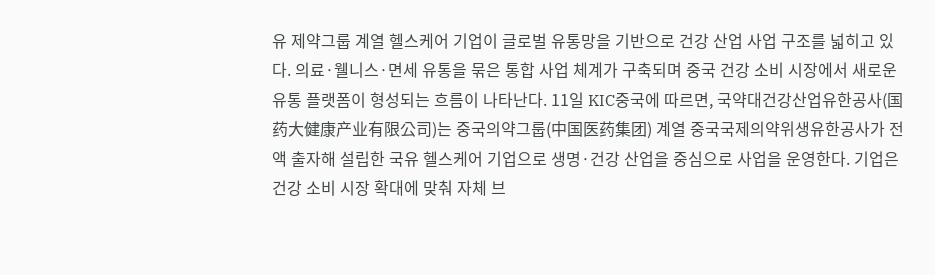유 제약그룹 계열 헬스케어 기업이 글로벌 유통망을 기반으로 건강 산업 사업 구조를 넓히고 있다. 의료·웰니스·면세 유통을 묶은 통합 사업 체계가 구축되며 중국 건강 소비 시장에서 새로운 유통 플랫폼이 형성되는 흐름이 나타난다. 11일 KIC중국에 따르면, 국약대건강산업유한공사(国药大健康产业有限公司)는 중국의약그룹(中国医药集团) 계열 중국국제의약위생유한공사가 전액 출자해 설립한 국유 헬스케어 기업으로 생명·건강 산업을 중심으로 사업을 운영한다. 기업은 건강 소비 시장 확대에 맞춰 자체 브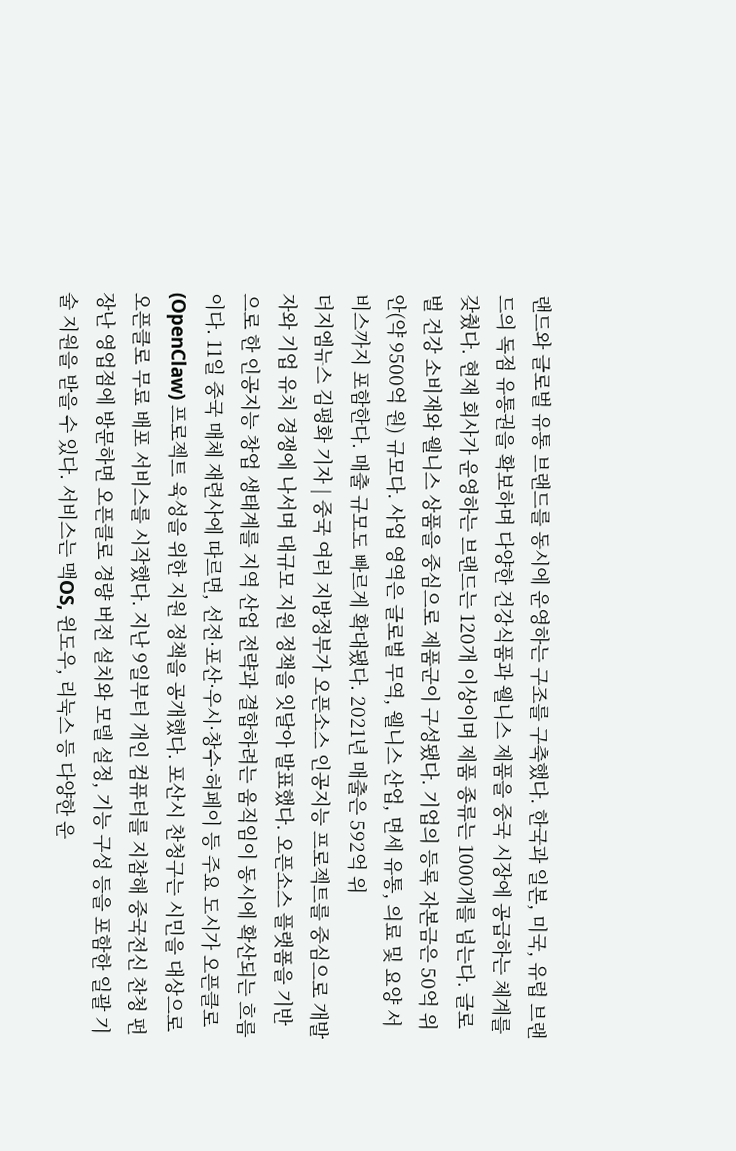랜드와 글로벌 유통 브랜드를 동시에 운영하는 구조를 구축했다. 한국과 일본, 미국, 유럽 브랜드의 독점 유통권을 확보하며 다양한 건강식품과 웰니스 제품을 중국 시장에 공급하는 체계를 갖췄다. 현재 회사가 운영하는 브랜드는 120개 이상이며 제품 종류는 1000개를 넘는다. 글로벌 건강 소비재와 웰니스 상품을 중심으로 제품군이 구성됐다. 기업의 등록 자본금은 50억 위안(약 9500억 원) 규모다. 사업 영역은 글로벌 무역, 웰니스 산업, 면세 유통, 의료 및 요양 서비스까지 포함한다. 매출 규모도 빠르게 확대됐다. 2021년 매출은 592억 위
더지엠뉴스 김평화 기자 | 중국 여러 지방정부가 오픈소스 인공지능 프로젝트를 중심으로 개발자와 기업 유치 경쟁에 나서며 대규모 지원 정책을 잇달아 발표했다. 오픈소스 플랫폼을 기반으로 한 인공지능 창업 생태계를 지역 산업 전략과 결합하려는 움직임이 동시에 확산되는 흐름이다. 11일 중국 매체 재련사에 따르면, 선전·포산·우시·창수·허페이 등 주요 도시가 오픈클로(OpenClaw) 프로젝트 육성을 위한 지원 정책을 공개했다. 포산시 찬청구는 시민을 대상으로 오픈클로 무료 배포 서비스를 시작했다. 지난 9일부터 개인 컴퓨터를 지참해 중국전신 찬청 펀장난 영업점에 방문하면 오픈클로 경량 버전 설치와 모델 설정, 기능 구성 등을 포함한 일괄 기술 지원을 받을 수 있다. 서비스는 맥OS, 윈도우, 리눅스 등 다양한 운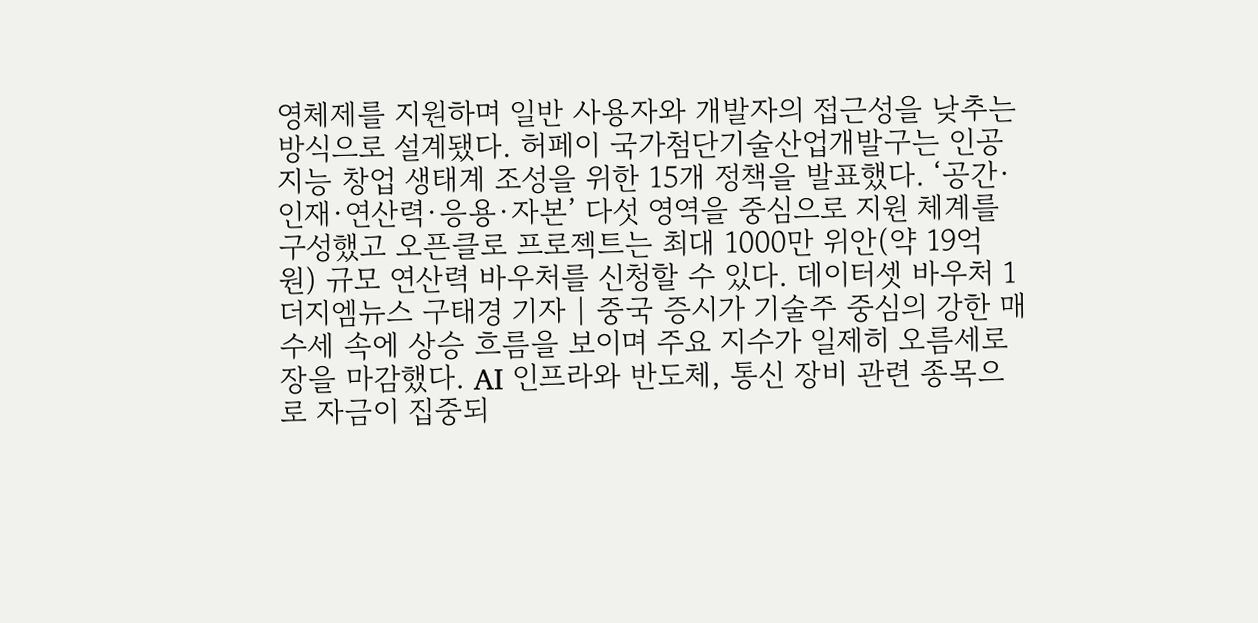영체제를 지원하며 일반 사용자와 개발자의 접근성을 낮추는 방식으로 설계됐다. 허페이 국가첨단기술산업개발구는 인공지능 창업 생태계 조성을 위한 15개 정책을 발표했다. ‘공간·인재·연산력·응용·자본’ 다섯 영역을 중심으로 지원 체계를 구성했고 오픈클로 프로젝트는 최대 1000만 위안(약 19억 원) 규모 연산력 바우처를 신청할 수 있다. 데이터셋 바우처 1
더지엠뉴스 구태경 기자 | 중국 증시가 기술주 중심의 강한 매수세 속에 상승 흐름을 보이며 주요 지수가 일제히 오름세로 장을 마감했다. AI 인프라와 반도체, 통신 장비 관련 종목으로 자금이 집중되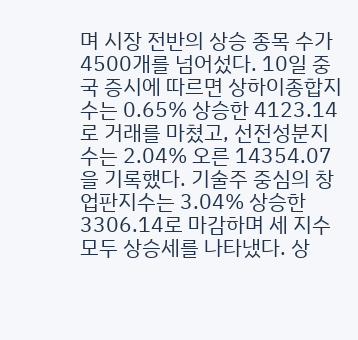며 시장 전반의 상승 종목 수가 4500개를 넘어섰다. 10일 중국 증시에 따르면 상하이종합지수는 0.65% 상승한 4123.14로 거래를 마쳤고, 선전성분지수는 2.04% 오른 14354.07을 기록했다. 기술주 중심의 창업판지수는 3.04% 상승한 3306.14로 마감하며 세 지수 모두 상승세를 나타냈다. 상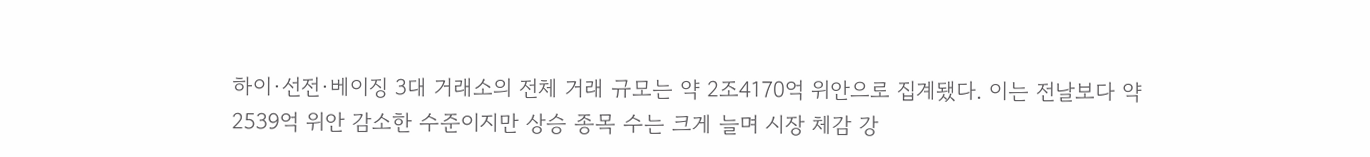하이·선전·베이징 3대 거래소의 전체 거래 규모는 약 2조4170억 위안으로 집계됐다. 이는 전날보다 약 2539억 위안 감소한 수준이지만 상승 종목 수는 크게 늘며 시장 체감 강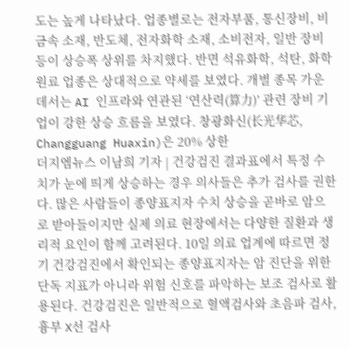도는 높게 나타났다. 업종별로는 전자부품, 통신장비, 비금속 소재, 반도체, 전자화학 소재, 소비전자, 일반 장비 등이 상승폭 상위를 차지했다. 반면 석유화학, 석탄, 화학 원료 업종은 상대적으로 약세를 보였다. 개별 종목 가운데서는 AI 인프라와 연관된 ‘연산력(算力)’ 관련 장비 기업이 강한 상승 흐름을 보였다. 창광화신(长光华芯, Changguang Huaxin)은 20% 상한
더지엠뉴스 이남희 기자 | 건강검진 결과표에서 특정 수치가 눈에 띄게 상승하는 경우 의사들은 추가 검사를 권한다. 많은 사람들이 종양표지자 수치 상승을 곧바로 암으로 받아들이지만 실제 의료 현장에서는 다양한 질환과 생리적 요인이 함께 고려된다. 10일 의료 업계에 따르면 정기 건강검진에서 확인되는 종양표지자는 암 진단을 위한 단독 지표가 아니라 위험 신호를 파악하는 보조 검사로 활용된다. 건강검진은 일반적으로 혈액검사와 초음파 검사, 흉부 X선 검사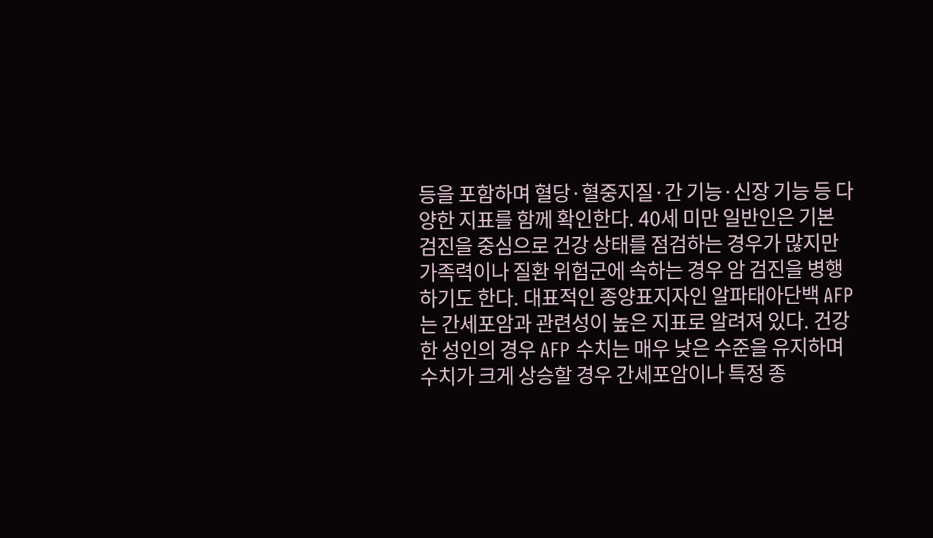등을 포함하며 혈당·혈중지질·간 기능·신장 기능 등 다양한 지표를 함께 확인한다. 40세 미만 일반인은 기본 검진을 중심으로 건강 상태를 점검하는 경우가 많지만 가족력이나 질환 위험군에 속하는 경우 암 검진을 병행하기도 한다. 대표적인 종양표지자인 알파태아단백 AFP는 간세포암과 관련성이 높은 지표로 알려져 있다. 건강한 성인의 경우 AFP 수치는 매우 낮은 수준을 유지하며 수치가 크게 상승할 경우 간세포암이나 특정 종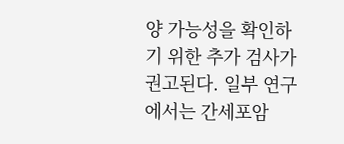양 가능성을 확인하기 위한 추가 검사가 권고된다. 일부 연구에서는 간세포암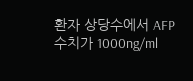환자 상당수에서 AFP 수치가 1000ng/ml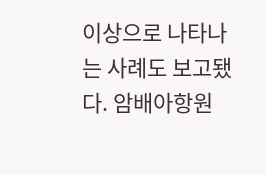이상으로 나타나는 사례도 보고됐다. 암배아항원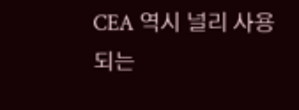CEA 역시 널리 사용되는